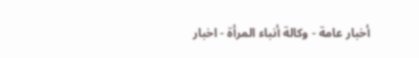أخبار عامة - وكالة أنباء المرأة - اخبار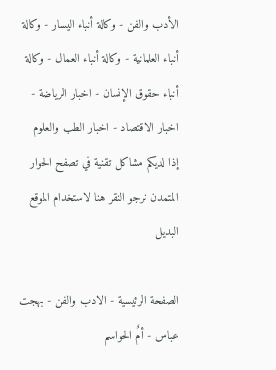الأدب والفن - وكالة أنباء اليسار - وكالة أنباء العلمانية - وكالة أنباء العمال - وكالة أنباء حقوق الإنسان - اخبار الرياضة - اخبار الاقتصاد - اخبار الطب والعلوم
إذا لديكم مشاكل تقنية في تصفح الحوار المتمدن نرجو النقر هنا لاستخدام الموقع البديل

الصفحة الرئيسية - الادب والفن - بهجت عباس - أمٌ الحواسم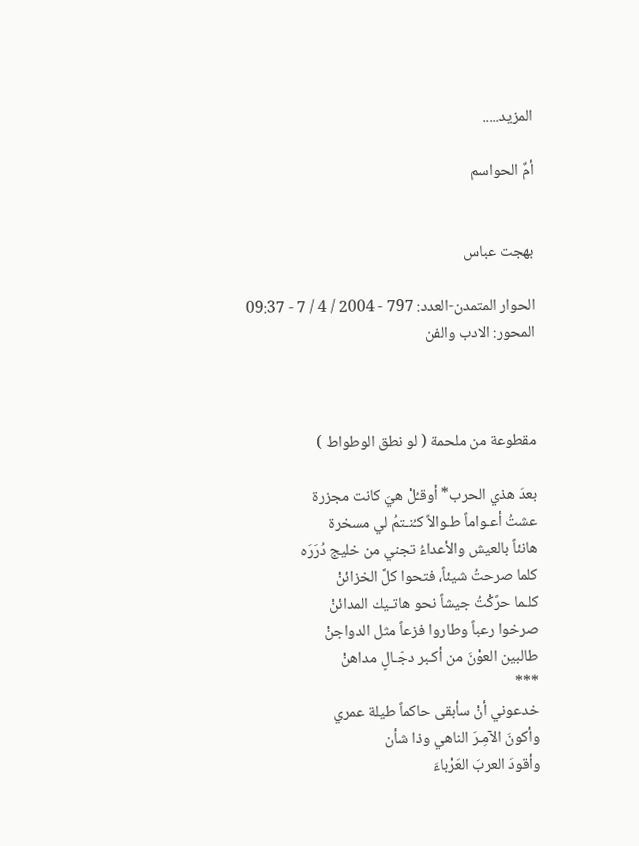المزيد.....

أمٌ الحواسم


بهجت عباس

الحوار المتمدن-العدد: 797 - 2004 / 4 / 7 - 09:37
المحور: الادب والفن



مقطوعة من ملحمة ( لو نطق الوطواط )

بعدَ هذي الحرب* أوقـُلْ هيَ كانت مجزرة
عشتُ أعـواماً طـوالاً كـُنـتمُ لي مسخرة
هانئاً بالعيش والأعداءُ تجني من خليج دُرَرَه
كلما صرحتُ شيئاً، فتحوا كلَّ الخزائنْ
كلـما حرًكْتُ جيشاً نحو هاتـيك المدائنْ
صرخوا رعباً وطاروا فزعاً مثل الدواجنْ
طالبين العوْنَ من أكـبر دجّـالٍ مداهنْ
***
خدعوني أنْ سأبقى حاكماً طيلة عمري
وأكونَ الآمِـرَ الناهي وذا شأن
وأقودَ العربَ العَرْباءَ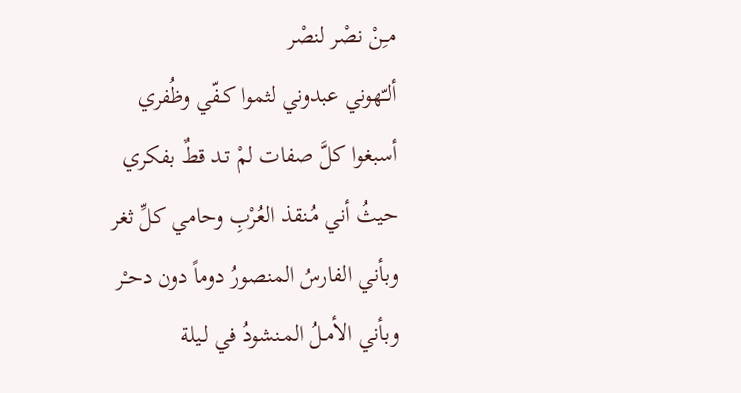مـِنْ نصْر لنصْر
ألـّهوني عبدوني لثموا كـفّي وظُفري
أسبغوا كلَّ صفات لمْ تـد قطٌ بفكري
حيثُ أني مُـنقذ العُرْبِ وحامي كلِّ ثغر
وبأني الفارسُ المنصورُ دوماً دون دحـْر
وبأني الأمـلُ المـنشودُ في لـيلة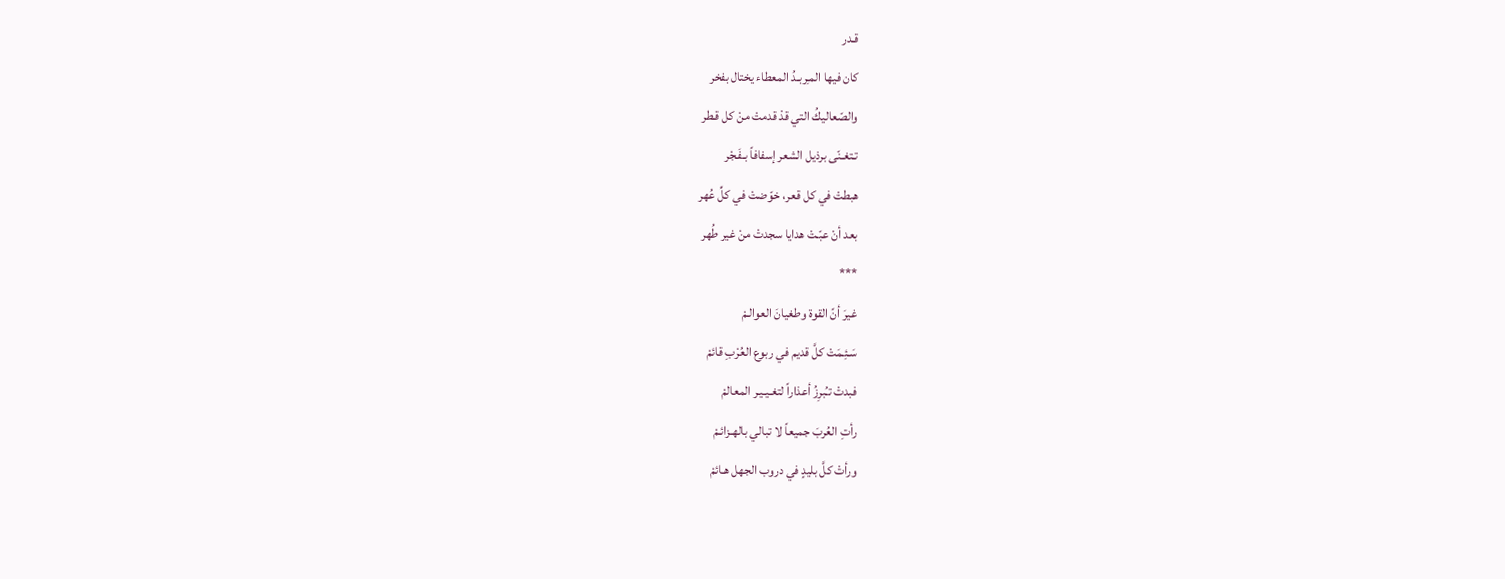قـدر
كان فيها المـِربـدُ المعطاء يختال بفخر
والصّعاليكُ التي قدْ قدمتْ منْ كل قـطر
تـتغـنّى برذيل الشعر إسفافاً بـفَـجْر
هبطتْ في كل قعر، خوّضتْ في كلِّ عُهر
بعد أنْ عبّـتْ هدايا سجدتْ منْ غير طُهر
***
غيرَ أنً القوة وطغيانَ العوالـمْ
سَـئِـمَتْ كلَّ قديم في ربوع العُرْبِ قائمْ
فبدتْ تـُبرِزُ أعذاراً لتغـيـيـر المعالمْ
رأتِ العُربَ جميعاً لا تبالي بالهـزائـمْ
ورأتْ كلَّ بليدٍ في دروب الجهل هـائمْ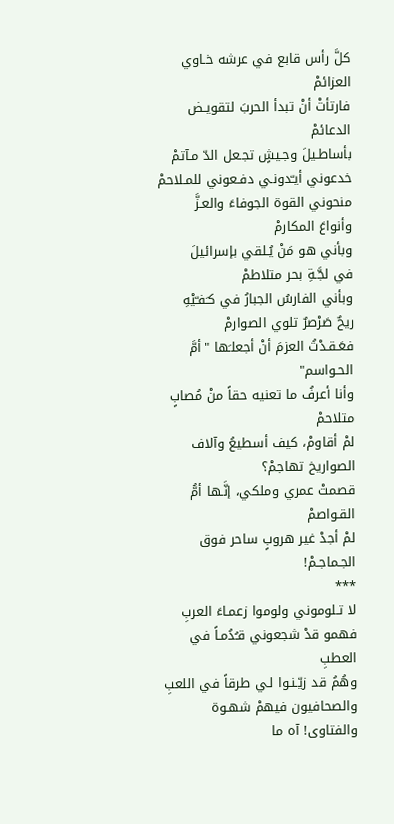كلَّ رأس قابع في عرشه خـاوي العزائمْ
فارتأتْ أنْ تبدأ الحربَ لتقويـض الدعائمْ
بأساطـيلَ وجـيشٍ تجـعل الدّ مـآتمْ
خدعوني أيـّدونـي دفـعوني للمـلاحمْ
منحوني القوة الجوفاءَ والعـزَّ
وأنواعَ المكارمْ
وبأني هو مَنْ يُـلقي بإسرائيلَ
في لجَّـةِ بحر متلاطمْ
وبأني الفارسُ الجبارُ في كـَفـّيْهِ
ريحٌ صَرْصرٌ تلوي الصوارمْ
فعَـقـدْتُ العزمَ أنْ أجعلـَها "أمَّ الحـواسم"
وأنا أعرفُ ما تعنيه حقاً منْ مُصابٍ متلاحمْ
لمْ أقاومْ، كيف أسطيعُ وآلاف الصواريخ تهاجمْ؟
قصمتْ عمري وملكي، إنَّـها أمُّ القـواصمْ
لمْ أجدْ غير هروبٍ ساحر فوق الجـماجـمْ!
***
لا تـلوموني ولوموا زعمـاءَ العربِ
فهمو قدْ شجعوني قـُدُمـاً في العطبِ
وهُمُ قد زيّـنـوا لـي طرقاً في اللعبِ
والصحافيون فيهمْ شهـوة
والفتاوى! آه ما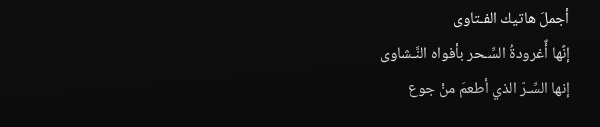أجملَ هاتيك الفـتاوى
إنًها أٌغرودةُ السِّـحر بأفواه النَّـشاوى
إنها السِّـرّ الذي أطعمَ منْ جوع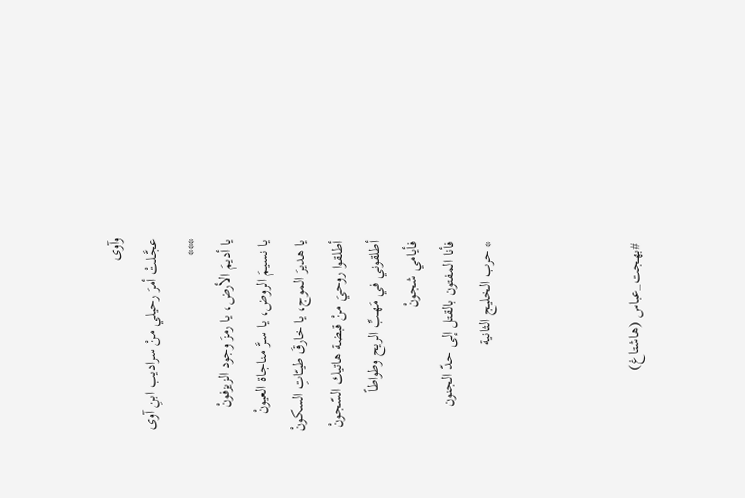وآوى
عجَّـلتْ أمرَ رحيلي منْ سراديب ابنِ آوى
***
يا أديمَ الأرض، يا رمزَ وجود الزيزفونْ
يا نسيمَ الروض، يا سـرَّ مناجاة العيونْ
يا هديرَ الموج، يا خارقَ طيـّاتِ السكونْ
أطلقوا روحيَ منْ قبضة هاتيك السّجونْ
أطلقوني في مَهـبِّ الريح وطواطاً
فأيامي شجونْ
فأنا المفتون بالقتل إلى حـدّ الجنون
* حرب الخليج الثانية



#بهجت_عباس (هاشتاغ)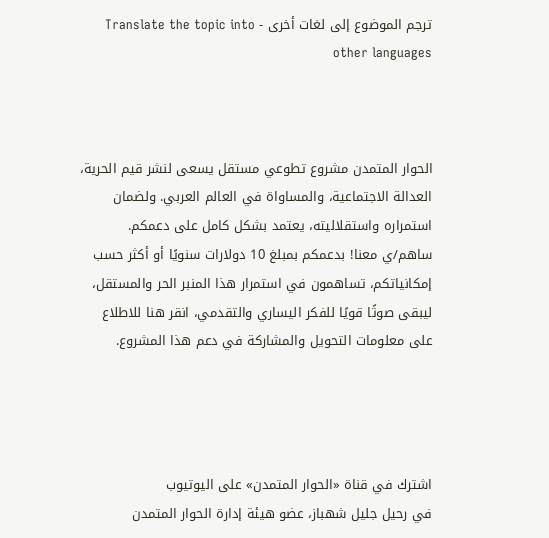ترجم الموضوع إلى لغات أخرى - Translate the topic into other languages



الحوار المتمدن مشروع تطوعي مستقل يسعى لنشر قيم الحرية، العدالة الاجتماعية، والمساواة في العالم العربي. ولضمان استمراره واستقلاليته، يعتمد بشكل كامل على دعمكم. ساهم/ي معنا! بدعمكم بمبلغ 10 دولارات سنويًا أو أكثر حسب إمكانياتكم، تساهمون في استمرار هذا المنبر الحر والمستقل، ليبقى صوتًا قويًا للفكر اليساري والتقدمي، انقر هنا للاطلاع على معلومات التحويل والمشاركة في دعم هذا المشروع.




اشترك في قناة «الحوار المتمدن» على اليوتيوب
في رحيل جليل شهباز، عضو هيئة إدارة الحوار المتمدن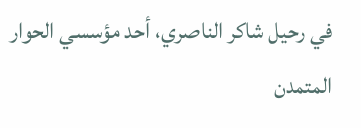في رحيل شاكر الناصري، أحد مؤسسي الحوار المتمدن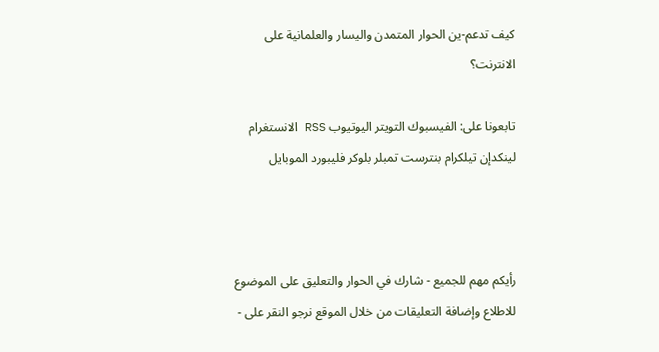كيف تدعم-ين الحوار المتمدن واليسار والعلمانية على الانترنت؟

تابعونا على: الفيسبوك التويتر اليوتيوب RSS الانستغرام لينكدإن تيلكرام بنترست تمبلر بلوكر فليبورد الموبايل



رأيكم مهم للجميع - شارك في الحوار والتعليق على الموضوع
للاطلاع وإضافة التعليقات من خلال الموقع نرجو النقر على -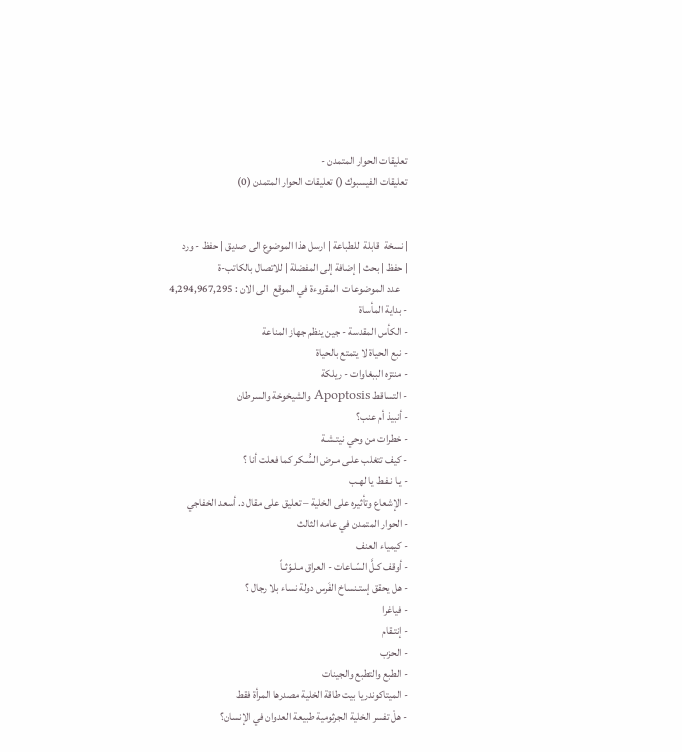تعليقات الحوار المتمدن -
تعليقات الفيسبوك () تعليقات الحوار المتمدن (0)


| نسخة  قابلة  للطباعة | ارسل هذا الموضوع الى صديق | حفظ - ورد
| حفظ | بحث | إضافة إلى المفضلة | للاتصال بالكاتب-ة
    عدد الموضوعات  المقروءة في الموقع  الى الان : 4,294,967,295
- بداية المأساة
- الكأس المقدسة - جين ينظم جهاز المناعة
- نبع الحياة لا يتمتع بالحياة
- منتزه الببغاوات - ريلكة
- التساقط Apoptosis والشيخوخة والسرطان
- أنبيذ أم عنب؟
- خطرات من وحي نيتـشـة
- كيف تتغلب علـى مـرض السُّـكر كما فعلت أنا ؟
- يـا نـفـط يا لهـب
- الإشعاع وتأثيره على الخلية – تعليق على مقال د. أسعد الخفاجي
- الحوار المتمدن في عامه الثالث
- كيمياء العنف
- أوقف كـلَّ السّـاعات - العراق مـلـوّثـاً
- هل يحقق إستـنساخ الفَرس دولة نساء بلا رجال ؟
- فياغرا
- إنتـقام
- الحزب
- الطبع والتطبع والجينات
- الميتاكوندريا بيت طاقة الخلية مصدرها المرأة فقط
- هلْ تفسر الخلية الجرثومية طبيعة العدوان في الإنسان؟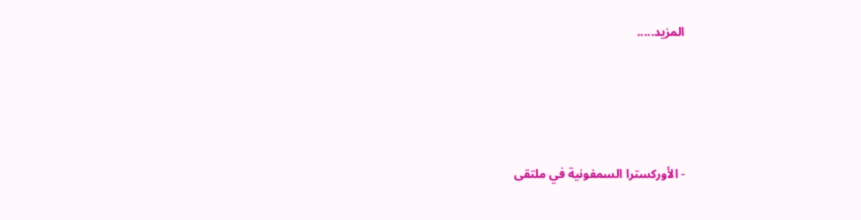المزيد.....




- الأوركسترا السمفونية في ملتقى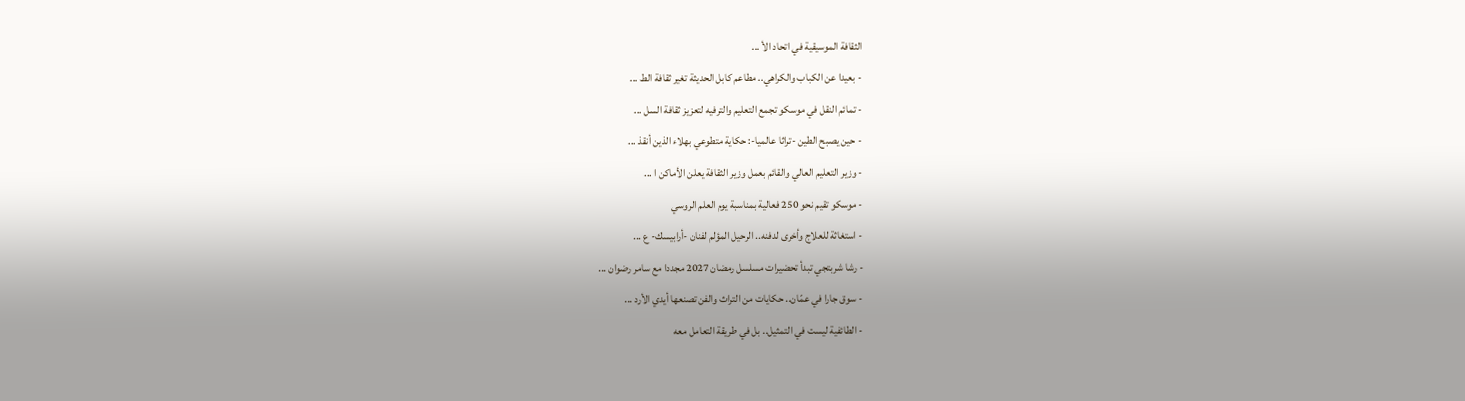الثقافة الموسيقية في اتحاد الأ ...
- بعيدا عن الكباب والكراهي.. مطاعم كابل الحديثة تغير ثقافة الط ...
- تمائم النقل في موسكو تجمع التعليم والترفيه لتعزيز ثقافة السل ...
- حين يصبح الطين -تراثا عالميا-: حكاية متطوعي بهلاء الذين أنقذ ...
- وزير التعليم العالي والقائم بعمل وزير الثقافة يعلن الأماكن ا ...
- موسكو تقيم نحو 250 فعالية بمناسبة يوم العلم الروسي
- استغاثة للعلاج وأخرى لدفنه.. الرحيل المؤلم لفنان -أرابيسك- ع ...
- رشا شربتجي تبدأ تحضيرات مسلسل رمضان 2027 مجددا مع سامر رضوان ...
- سوق جارا في عمّان.. حكايات من التراث والفن تصنعها أيدي الأرد ...
- الطائفية ليست في التمثيل.. بل في طريقة التعامل معه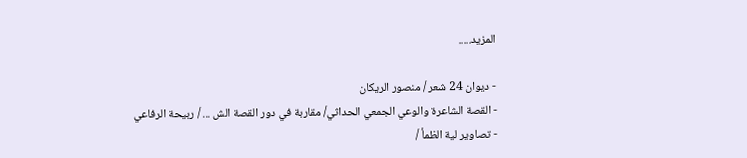المزيد.....

- ديوان 24 شعر / منصور الريكان
- القصة الشاعرة والوعي الجمعي الحداثي/ مقاربة في دور القصة الش ... / ربيحة الرفاعي
- تصاوير لية الظمأ /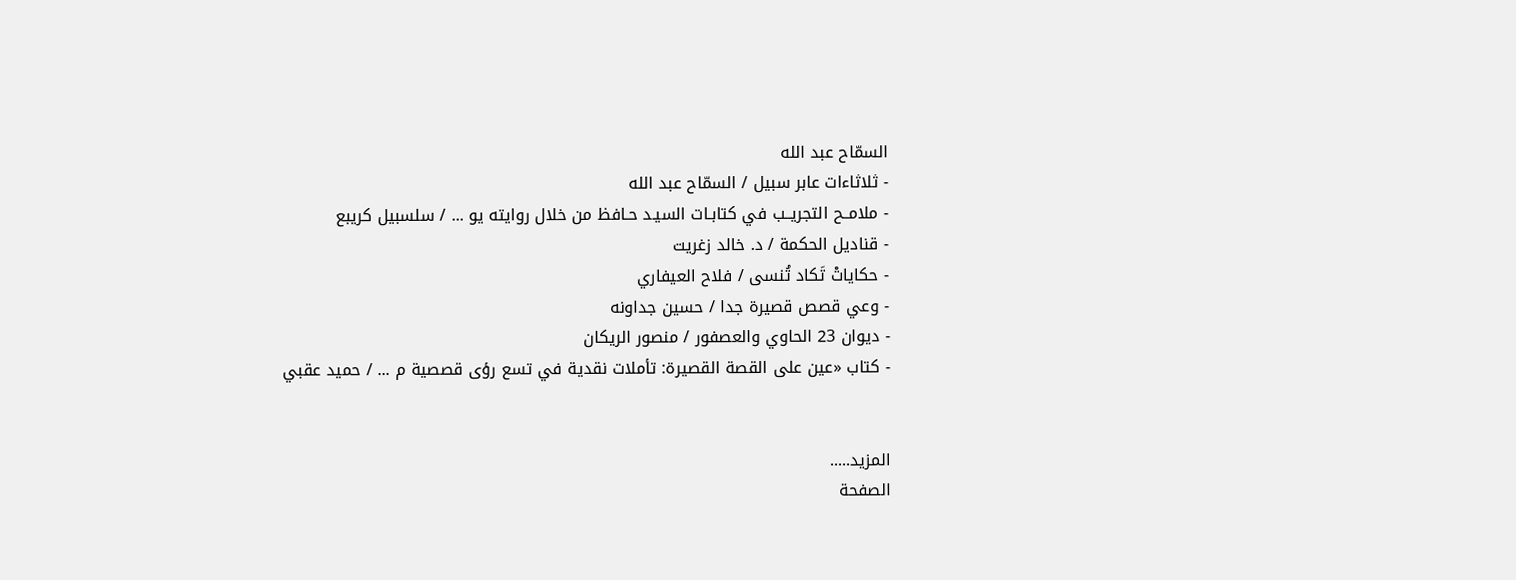السمّاح عبد الله
- ثلاثاءات عابر سبيل / السمّاح عبد الله
- ملامــح التجريــب في كتابـات السيـد حـافظ من خلال روايته يو ... / سلسبيل كريبع
- قناديل الحكمة / د. خالد زغريت
- حكاياتْ تَكاد تُنسى / فلاح العيفاري
- وعي قصص قصيرة جدا / حسين جداونه
- ديوان 23 الحاوي والعصفور / منصور الريكان
- كتاب «عين على القصة القصيرة: تأملات نقدية في تسع رؤى قصصية م ... / حميد عقبي


المزيد.....
الصفحة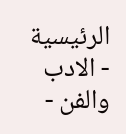الرئيسية - الادب والفن -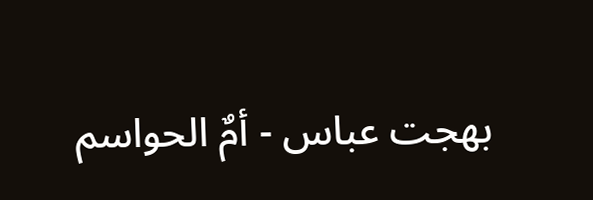بهجت عباس - أمٌ الحواسم